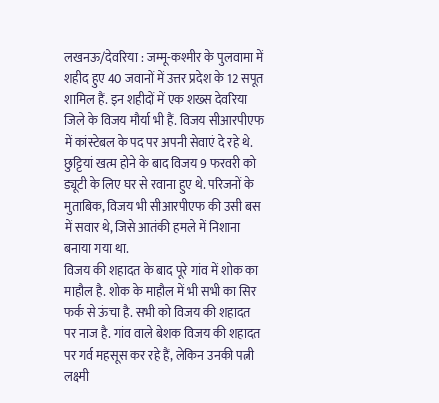लखनऊ/देवरिया : जम्मू-कश्मीर के पुलवामा में शहीद हुए 40 जवानों में उत्तर प्रदेश के 12 सपूत शामिल हैं. इन शहीदों में एक शख्स देवरिया जिले के विजय मौर्या भी हैं. विजय सीआरपीएफ में कांस्टेबल के पद पर अपनी सेवाएं दे रहे थे. छुट्टियां खत्म होने के बाद विजय 9 फरवरी को ड्यूटी के लिए घर से रवाना हुए थे. परिजनों के मुताबिक, विजय भी सीआरपीएफ की उसी बस में सवार थे, जिसे आतंकी हमले में निशाना बनाया गया था.
विजय की शहादत के बाद पूरे गांव में शोक का माहौल है. शोक के माहौल में भी सभी का सिर फर्क से ऊंचा है. सभी को विजय की शहादत पर नाज है. गांव वाले बेशक विजय की शहादत पर गर्व महसूस कर रहे हैं, लेकिन उनकी पत्नी लक्ष्मी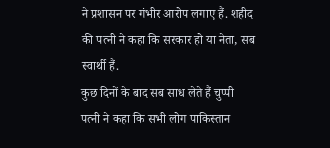ने प्रशासन पर गंभीर आरोप लगाए हैं. शहीद की पत्नी ने कहा कि सरकार हो या नेता, सब स्वार्थी हैं.
कुछ दिनों के बाद सब साध लेते हैं चुप्पी
पत्नी ने कहा कि सभी लोग पाकिस्तान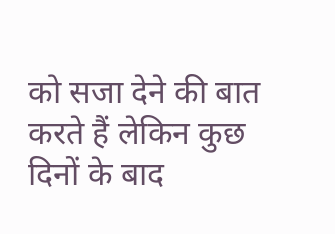को सजा देने की बात करते हैं लेकिन कुछ दिनों के बाद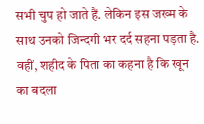सभी चुप हो जाते हैं. लेकिन इस जख्म के साथ उनको जिन्दगी भर दर्द सहना पड़ता है. वहीं, शहीद के पिता का कहना है कि खून का बदला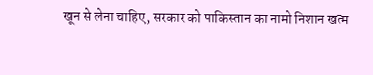खून से लेना चाहिए, सरकार को पाकिस्तान का नामो निशान खत्म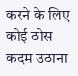करने के लिए कोई ठोस कदम उठाना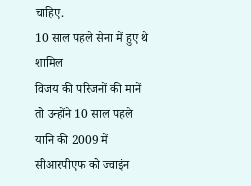चाहिए.
10 साल पहले सेना में हुए थे शामिल
विजय की परिजनों की मानें तो उन्होंने 10 साल पहले यानि की 2009 में सीआरपीएफ को ज्वाइंन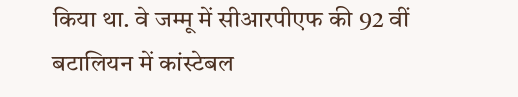किया था. वे जम्मू में सीआरपीएफ की 92 वीं बटालियन में कांस्टेबल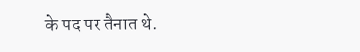के पद पर तैनात थे.